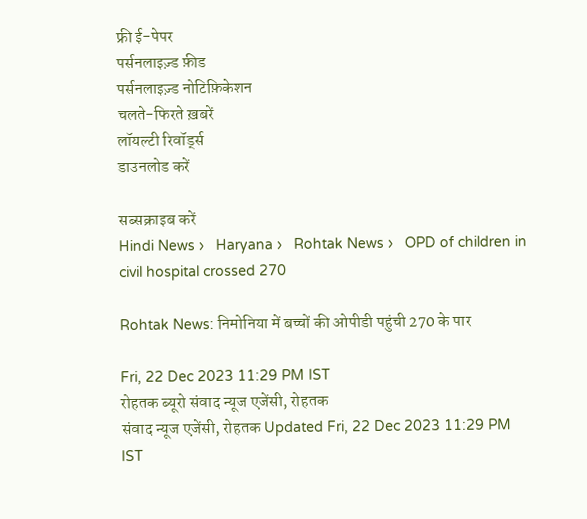फ्री ई-पेपर
पर्सनलाइज़्ड फ़ीड
पर्सनलाइज़्ड नोटिफ़िकेशन
चलते-फिरते ख़बरें
लॉयल्टी रिवॉर्ड्स
डाउनलोड करें

सब्सक्राइब करें
Hindi News ›   Haryana ›   Rohtak News ›   OPD of children in civil hospital crossed 270

Rohtak News: निमोनिया में बच्चों की ओपीडी पहुंची 270 के पार

Fri, 22 Dec 2023 11:29 PM IST
रोहतक ब्यूरो संवाद न्यूज एजेंसी, रोहतक
संवाद न्यूज एजेंसी, रोहतक Updated Fri, 22 Dec 2023 11:29 PM IST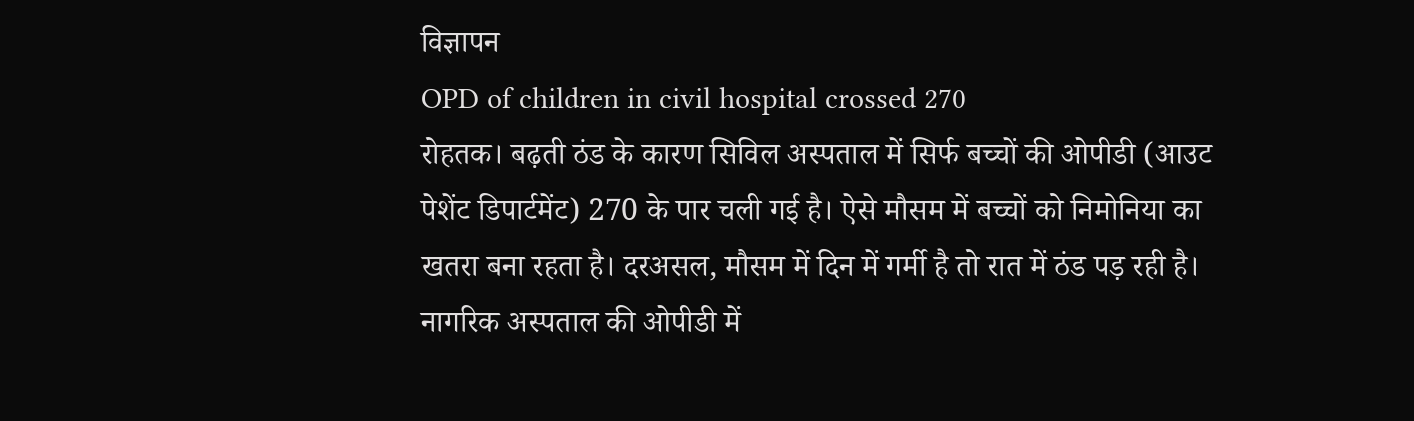विज्ञापन
OPD of children in civil hospital crossed 270
रोहतक। बढ़ती ठंड के कारण सिविल अस्पताल में सिर्फ बच्चों की ओपीडी (आउट पेशेंट डिपार्टमेंट) 270 के पार चली गई है। ऐसे मौसम में बच्चों को निमोनिया का खतरा बना रहता है। दरअसल, मौसम में दिन में गर्मी है तो रात में ठंड पड़ रही है। नागरिक अस्पताल की ओपीडी में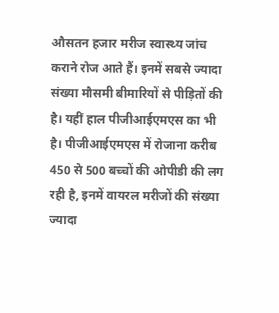औसतन हजार मरीज स्वास्थ्य जांच कराने रोज आते हैं। इनमें सबसे ज्यादा संख्या मौसमी बीमारियों से पीड़ितों की है। यहीं हाल पीजीआईएमएस का भी है। पीजीआईएमएस में रोजाना करीब 450 से 500 बच्चों की ओपीडी की लग रही है, इनमें वायरल मरीजों की संख्या ज्यादा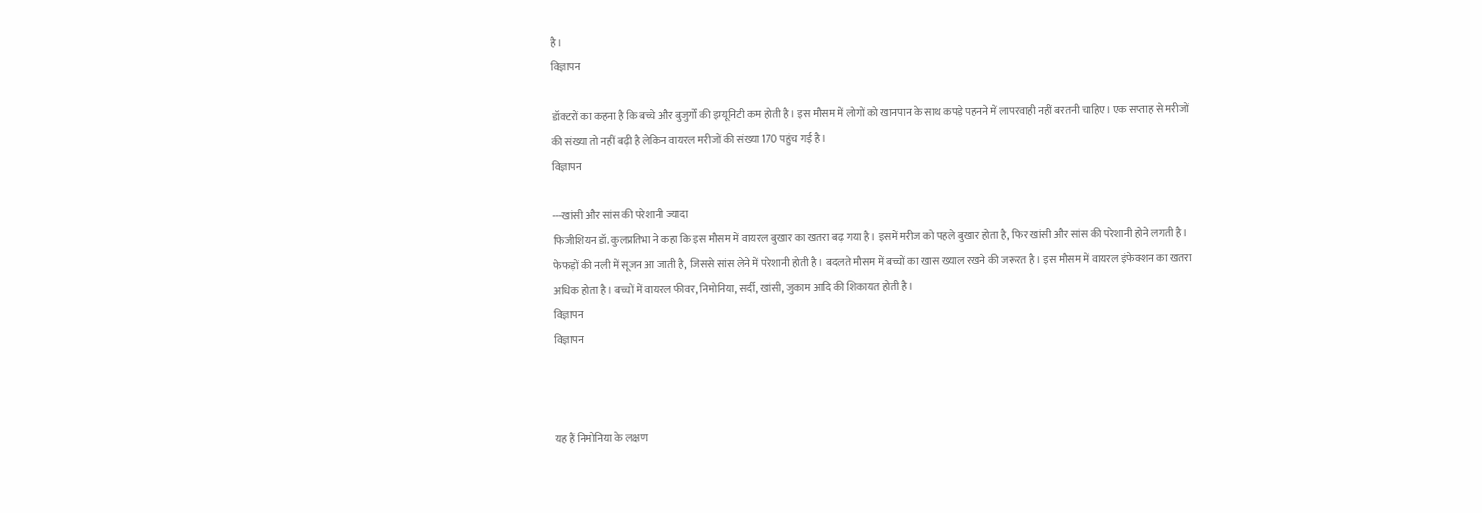है।
विज्ञापन

डॉक्टरों का कहना है कि बच्चे और बुजुर्गों की इम्यूनिटी कम होती है। इस मौसम में लोगों को खानपान के साथ कपड़े पहनने में लापरवाही नहीं बरतनी चाहिए। एक सप्ताह से मरीजों की संख्या तो नहीं बढ़ी है लेकिन वायरल मरीजों की संख्या 170 पहुंच गई है।
विज्ञापन

---खांसी और सांस की परेशानी ज्यादा
फिजीशियन डॉ. कुलप्रतिभा ने कहा कि इस मौसम में वायरल बुखार का खतरा बढ़ गया है। इसमें मरीज को पहले बुखार होता है, फिर खांसी और सांस की परेशानी होने लगती है। फेफड़ों की नली में सूजन आ जाती है, जिससे सांस लेने में परेशानी होती है। बदलते मौसम में बच्चों का खास ख्याल रखने की जरूरत है। इस मौसम में वायरल इंफेक्शन का खतरा अधिक होता है। बच्चों में वायरल फीवर, निमोनिया, सर्दी, खांसी, जुकाम आदि की शिकायत होती है।
विज्ञापन
विज्ञापन



यह हैं निमोनिया के लक्षण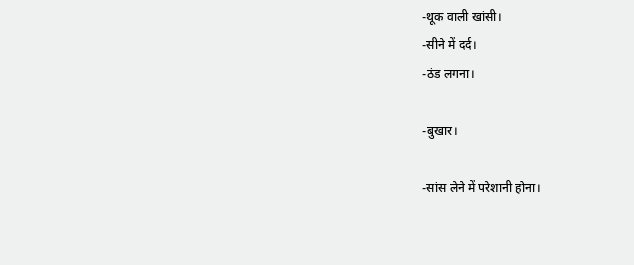-थूक वाली खांसी।
-सीने में दर्द।
-ठंड लगना।

-बुखार।

-सांस लेने में परेशानी होना।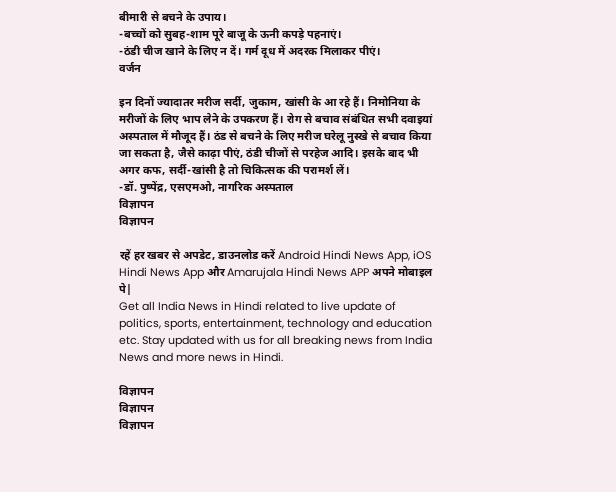बीमारी से बचने के उपाय।
-बच्चों को सुबह-शाम पूरे बाजू के ऊनी कपड़े पहनाएं।
-ठंडी चीज खाने के लिए न दें। गर्म दूध में अदरक मिलाकर पीएं।
वर्जन

इन दिनों ज्यादातर मरीज सर्दी, जुकाम, खांसी के आ रहे हैं। निमोनिया के मरीजों के लिए भाप लेने के उपकरण हैं। रोग से बचाव संबंधित सभी दवाइयां अस्पताल में मौजूद हैं। ठंड से बचने के लिए मरीज घरेलू नुस्खे से बचाव किया जा सकता है, जैसे काढ़ा पीएं, ठंडी चीजों से परहेज आदि। इसके बाद भी अगर कफ, सर्दी-खांसी है तो चिकित्सक की परामर्श लें।
-डॉ. पुष्पेंद्र, एसएमओ, नागरिक अस्पताल
विज्ञापन
विज्ञापन

रहें हर खबर से अपडेट, डाउनलोड करें Android Hindi News App, iOS Hindi News App और Amarujala Hindi News APP अपने मोबाइल पे|
Get all India News in Hindi related to live update of politics, sports, entertainment, technology and education etc. Stay updated with us for all breaking news from India News and more news in Hindi.

विज्ञापन
विज्ञापन
विज्ञापन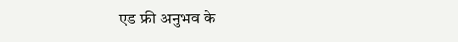एड फ्री अनुभव के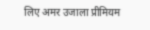लिए अमर उजाला प्रीमियम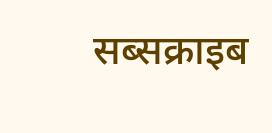सब्सक्राइब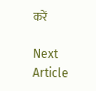करें

Next Article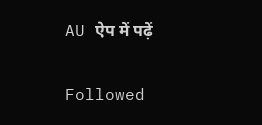AU ऐप में पढ़ें

Followed